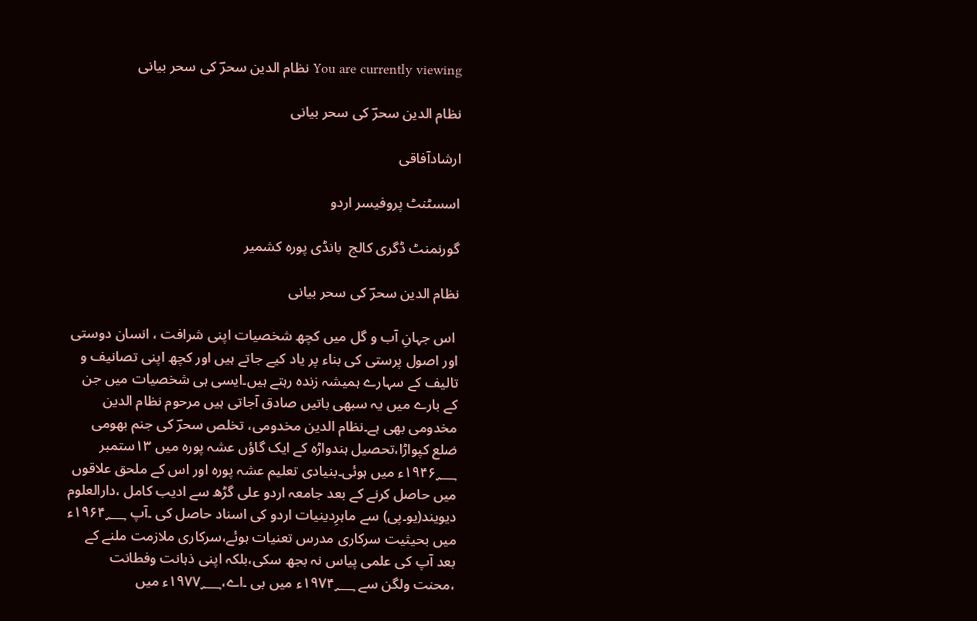You are currently viewing نظام الدین سحرؔ کی سحر بیانی

نظام الدین سحرؔ کی سحر بیانی

ارشادآفاقی

اسسٹنٹ پروفیسر اردو

گورنمنٹ ڈگری کالج  بانڈی پورہ کشمیر

نظام الدین سحرؔ کی سحر بیانی

 اس جہانِ آب و گل میں کچھ شخصیات اپنی شرافت ، انسان دوستی اور اصول پرستی کی بناء پر یاد کیے جاتے ہیں اور کچھ اپنی تصانیف و تالیف کے سہارے ہمیشہ زندہ رہتے ہیں۔ایسی ہی شخصیات میں جن کے بارے میں یہ سبھی باتیں صادق آجاتی ہیں مرحوم نظام الدین مخدومی بھی ہے۔نظام الدین مخدومی، تخلص سحرؔ کی جنم بھومی ضلع کپواڑا،تحصیل ہندواڑہ کے ایک گاؤں عشہ پورہ میں ۱۳ستمبر ۱۹۴۶؁ء میں ہوئی۔بنیادی تعلیم عشہ پورہ اور اس کے ملحق علاقوں میں حاصل کرنے کے بعد جامعہ اردو علی گڑھ سے ادیب کامل ،دارالعلوم دیویند(یو۔پی) سے ماہرِدینیات اردو کی اسناد حاصل کی ۔آپ ۱۹۶۴؁ء میں بحیثیت سرکاری مدرس تعنیات ہوئے،سرکاری ملازمت ملنے کے بعد آپ کی علمی پیاس نہ بجھ سکی،بلکہ اپنی ذہانت وفطانت ،محنت ولگن سے ۱۹۷۴؁ء میں بی ۔اے،۱۹۷۷؁ء میں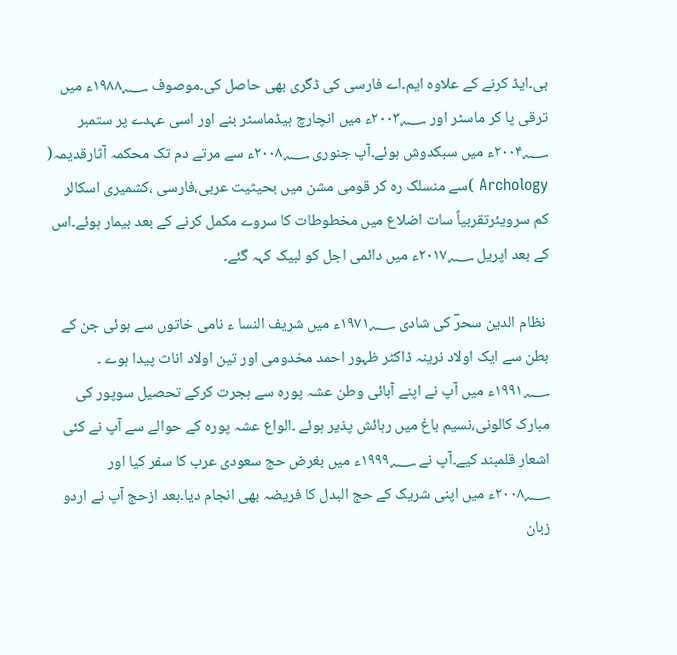بی۔ایڈ کرنے کے علاوہ ایم۔اے فارسی کی ڈگری بھی حاصل کی۔موصوف ۱۹۸۸؁ء میں ترقی پا کر ماسٹر اور ۲۰۰۳؁ء میں انچارچ ہیڈماسٹر بنے اور اسی عہدے پر ستمبر ۲۰۰۴؁ء میں سبکدوش ہوئے۔آپ جنوری ۲۰۰۸؁ء سے مرتے دم تک محکمہ آثارقدیمہ( Archology )سے منسلک رہ کر قومی مشن میں بحیثیت عربی،فارسی ،کشمیری اسکالر کم سرویئرتقربیاً سات اضلاع میں مخطوطات کا سروے مکمل کرنے کے بعد بیمار ہوئے۔اس کے بعد اپریل ۲۰۱۷؁ء میں دائمی اجل کو لبیک کہہ گئے۔

 نظام الدین سحرؔ کی شادی ۱۹۷۱؁ء میں شریف النسا ء نامی خاتوں سے ہوئی جن کے بطن سے ایک اولاد نرینہ ڈاکٹر ظہور احمد مخدومی اور تین اولاد اناث پیدا ہوے ۔ ۱۹۹۱؁ء میں آپ نے اپنے آبائی وطن عشہ پورہ سے ہجرت کرکے تحصیل سوپور کی مبارک کالونی،نسیم باغ میں رہائش پذیر ہوئے ۔الواع عشہ پورہ کے حوالے سے آپ نے کئی اشعار قلمبند کیے۔آپ نے ۱۹۹۹؁ء میں بغرض حج سعودی عرب کا سفر کیا اور ۲۰۰۸؁ء میں اپنی شریک کے حج البدل کا فریضہ بھی انجام دیا۔بعد ازحج آپ نے اردو زبان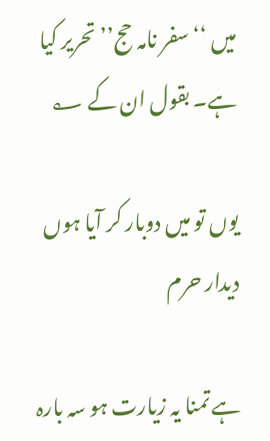میں ‘‘سفر نامہ حج’’ تحریر کیا ہے۔ بقول ان کے ؂

یوں تو میں دوبار کر آیا ہوں دیدار حرم

ہے تمنا یہ زیارت ہو سہ بارہ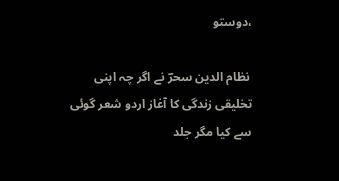،دوستو

 نظام الدین سحرؔ نے اگر چہ اپنی تخلیقی زندگی کا آغاز اردو شعر گوئی سے کیا مگر جلد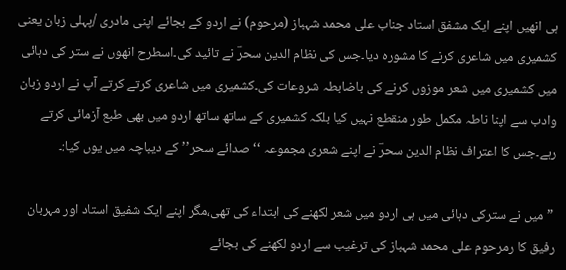ہی انھیں اپنے ایک مشفق استاد جناب علی محمد شہباز (مرحوم) نے اردو کے بجائے اپنی مادری /پہلی زبان یعنی کشمیری میں شاعری کرنے کا مشورہ دیا۔جس کی نظام الدین سحرؔ نے تائید کی۔اسطرح انھوں نے ستر کی دہائی میں کشمیری میں شعر موزوں کرنے کی باضابطہ شروعات کی۔کشمیری میں شاعری کرتے کرتے آپ نے اردو زبان وادب سے اپنا ناطہ مکمل طور منقطع نہیں کیا بلکہ کشمیری کے ساتھ ساتھ اردو میں بھی طبع آزمائی کرتے رہے۔جس کا اعتراف نظام الدین سحرؔ نے اپنے شعری مجموعہ ‘‘ صدائے سحر’’ کے دیباچہ میں یوں کیا:۔

 ” میں نے سترکی دہائی میں ہی اردو میں شعر لکھنے کی ابتداء کی تھی،مگر اپنے ایک شفیق استاد اور مہربان رفیق کا رمرحوم علی محمد شہباز کی ترغیب سے اردو لکھنے کی بجائے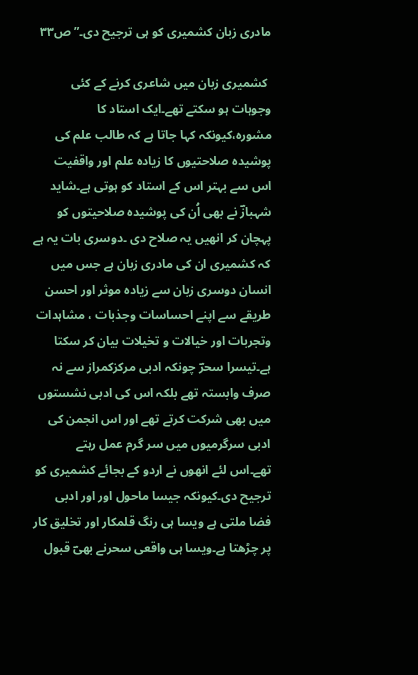مادری زبان کشمیری کو ہی ترجیح دی۔” ص۳۳

 کشمیری زبان میں شاعری کرنے کے کئی وجوہات ہو سکتے تھے۔ایک استاد کا مشورہ،کیونکہ کہا جاتا ہے کہ طالب علم کی پوشیدہ صلاحتیوں کا زیادہ علم اور واقفیت اس سے بہتر اس کے استاد کو ہوتی ہے۔شاید شہبازؔ نے بھی اُن کی پوشیدہ صلاحیتوں کو پہچان کر انھیں یہ صلاح دی ۔دوسری بات یہ ہے کہ کشمیری ان کی مادری زبان ہے جس میں انسان دوسری زبان سے زیادہ موثر اور احسن طریقے سے اپنے احساسات وجذبات ، مشاہدات وتجربات اور خیالات و تخیلات بیان کر سکتا ہے۔تیسرا سحرؔ چونکہ ادبی مرکزکمراز سے نہ صرف وابستہ تھے بلکہ اس کی ادبی نشستوں میں بھی شرکت کرتے تھے اور اس انجمن کی ادبی سرگرمیوں میں سر گرم عمل رہتے تھے۔اس لئے انھوں نے اردو کے بجائے کشمیری کو ترجیح دی۔کیونکہ جیسا ماحول اور اور ادبی فضا ملتی ہے ویسا ہی رنگ قلمکار اور تخلیق کار پر چڑھتا ہے۔ویسا ہی واقعی سحرنے بھیؔ قبول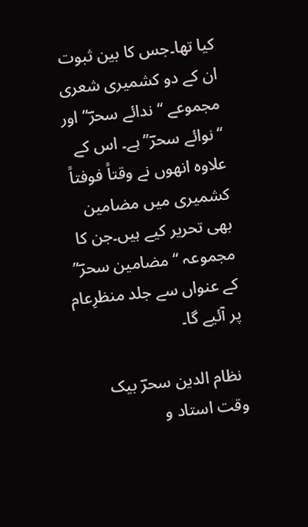کیا تھا۔جس کا بین ثبوت ان کے دو کشمیری شعری مجموعے ‘‘ ندائے سحرؔ’’ اور ‘‘نوائے سحرؔ’’ ہے۔ اس کے علاوہ انھوں نے وقتاً فوفتاً کشمیری میں مضامین بھی تحریر کیے ہیں۔جن کا مجموعہ ‘‘مضامین سحرؔ’’ کے عنواں سے جلد منظرِعام پر آئیے گا۔

 نظام الدین سحرؔ بیک وقت استاد و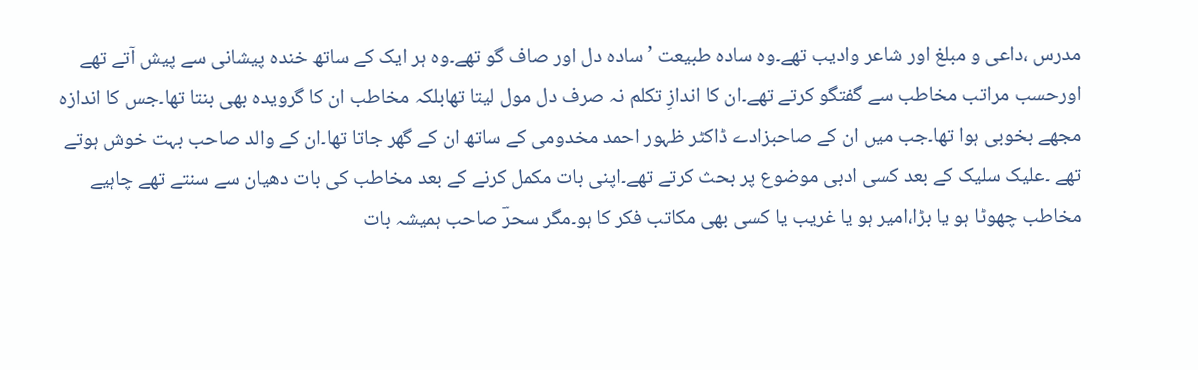مدرس ،داعی و مبلغ اور شاعر وادیب تھے۔وہ سادہ طبیعت ’سادہ دل اور صاف گو تھے۔وہ ہر ایک کے ساتھ خندہ پیشانی سے پیش آتے تھے اورحسب مراتب مخاطب سے گفتگو کرتے تھے۔ان کا اندازِ تکلم نہ صرف دل مول لیتا تھابلکہ مخاطب ان کا گرویدہ بھی بنتا تھا۔جس کا اندازہ مجھے بخوبی ہوا تھا۔جب میں ان کے صاحبزادے ڈاکٹر ظہور احمد مخدومی کے ساتھ ان کے گھر جاتا تھا۔ان کے والد صاحب بہت خوش ہوتے تھے ۔علیک سلیک کے بعد کسی ادبی موضوع پر بحث کرتے تھے۔اپنی بات مکمل کرنے کے بعد مخاطب کی بات دھیان سے سنتے تھے چاہیے مخاطب چھوٹا ہو یا بڑا،امیر ہو یا غریب یا کسی بھی مکاتب فکر کا ہو۔مگر سحرؔ صاحب ہمیشہ بات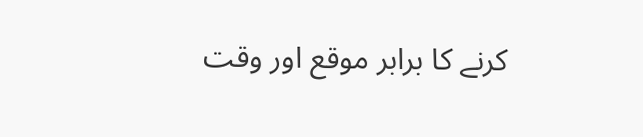کرنے کا برابر موقع اور وقت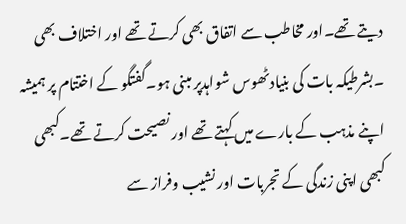دیتے تھے۔اور مخاطب سے اتفاق بھی کرتے تھے اور اختلاف بھی ۔بشرطیکہ بات کی بنیادٹھوس شواہدپر مبنی ہو۔گفتگو کے اختتام پر ہمیشہ اپنے مذہب کے بارے میں کہتے تھے اور نصیحت کرتے تھے۔کبھی کبھی اپنی زندگی کے تجربات اور نشیب وفراز سے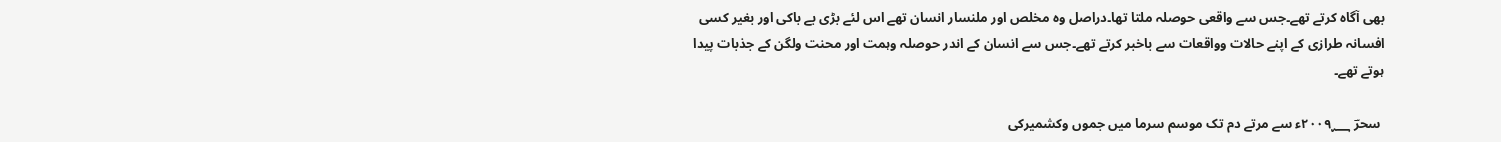بھی آگاہ کرتے تھے۔جس سے واقعی حوصلہ ملتا تھا۔دراصل وہ مخلص اور ملنسار انسان تھے اس لئے بڑی بے باکی اور بغیر کسی افسانہ طرازی کے اپنے حالات وواقعات سے باخبر کرتے تھے۔جس سے انسان کے اندر حوصلہ وہمت اور محنت ولگن کے جذبات پیدا ہوتے تھے۔

 سحرؔ ۲۰۰۹؁ء سے مرتے دم تک موسم سرما میں جموں وکشمیرکی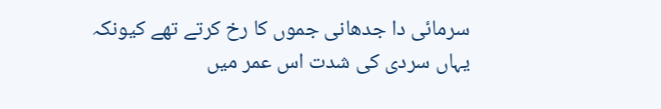سرمائی دا جدھانی جموں کا رخ کرتے تھے کیونکہ یہاں سردی کی شدت اس عمر میں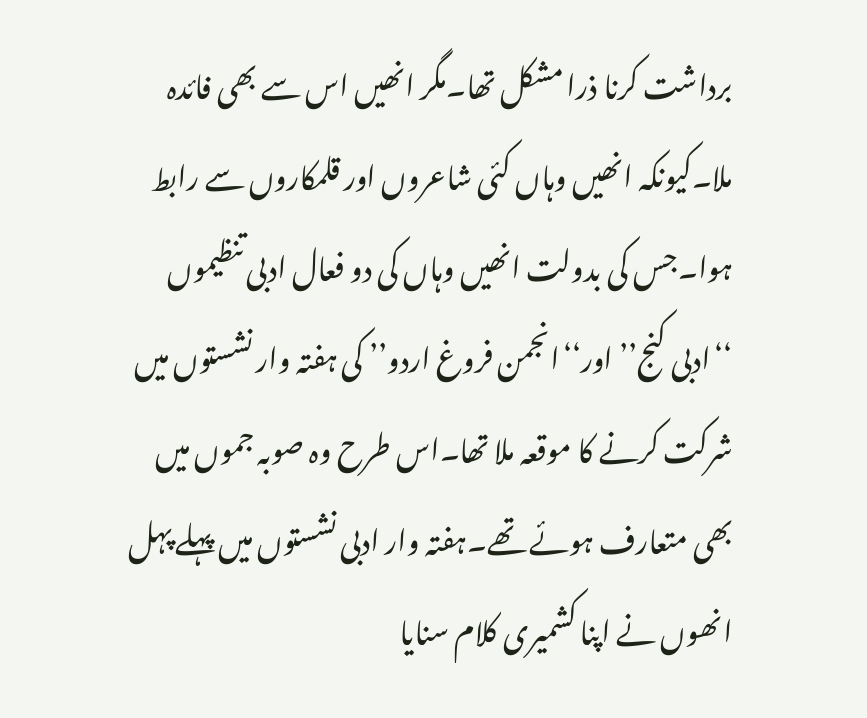برداشت کرنا ذرا مشکل تھا۔مگر انھیں اس سے بھی فائدہ ملا۔کیونکہ انھیں وہاں کئی شاعروں اور قلمکاروں سے رابط ہوا۔جس کی بدولت انھیں وہاں کی دو فعال ادبی تنظیموں ‘‘ادبی کنج’’ اور‘‘انجمن فروغ اردو’’ کی ہفتہ وار نشستوں میں شرکت کرنے کا موقعہ ملا تھا۔اس طرح وہ صوبہ جموں میں بھی متعارف ہوئے تھے۔ہفتہ وار ادبی نشستوں میں پہلے پہل انھوں نے اپنا کشمیری کلام سنایا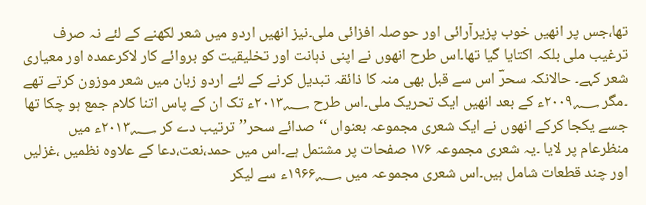تھا،جس پر انھیں خوب پزیرآرائی اور حوصلہ افزائی ملی۔نیز انھیں اردو میں شعر لکھنے کے لئے نہ صرف ترغیب ملی بلکہ اکتایا گیا تھا۔اس طرح انھوں نے اپنی ذہانت اور تخلیقیت کو بروائے کار لاکرعمدہ اور معیاری شعر کہے۔ حالانکہ سحرؔ اس سے قبل بھی منہ کا ذائقہ تبدیل کرنے کے لئے اردو زبان میں شعر موزون کرتے تھے ۔مگر ۲۰۰۹؁ء کے بعد انھیں ایک تحریک ملی۔اس طرح ۲۰۱۳؁ء تک ان کے پاس اتنا کلام جمع ہو چکا تھا جسے یکجا کرکے انھوں نے ایک شعری مجموعہ بعنواں ‘‘ صدائے سحر’’ ترتیب دے کر ۲۰۱۳؁ء میں منظرعام پر لایا ۔یہ شعری مجموعہ ۱۷۶ صفحات پر مشتمل ہے۔اس میں حمد،نعت،دعا کے علاوہ نظمیں ،غزلیں اور چند قطعات شامل ہیں۔اس شعری مجموعہ میں ۱۹۶۶؁ء سے لیکر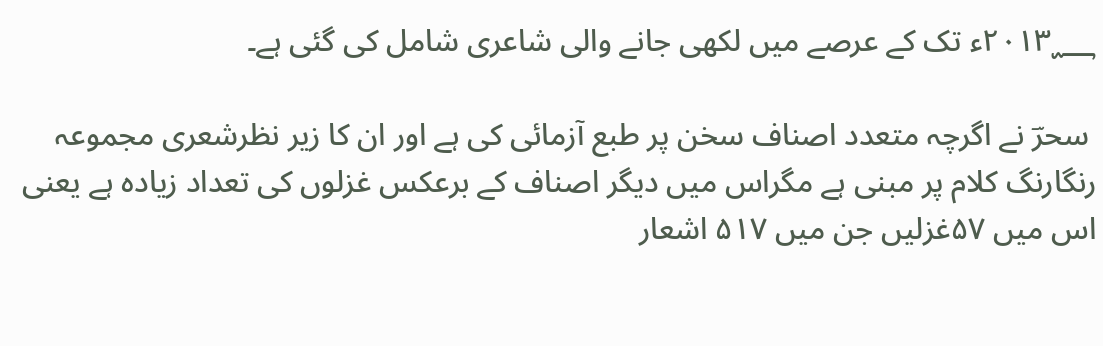۲۰۱۳؁ء تک کے عرصے میں لکھی جانے والی شاعری شامل کی گئی ہے۔

 سحرؔ نے اگرچہ متعدد اصناف سخن پر طبع آزمائی کی ہے اور ان کا زیر نظرشعری مجموعہ رنگارنگ کلام پر مبنی ہے مگراس میں دیگر اصناف کے برعکس غزلوں کی تعداد زیادہ ہے یعنی اس میں ۵۷غزلیں جن میں ۵۱۷ اشعار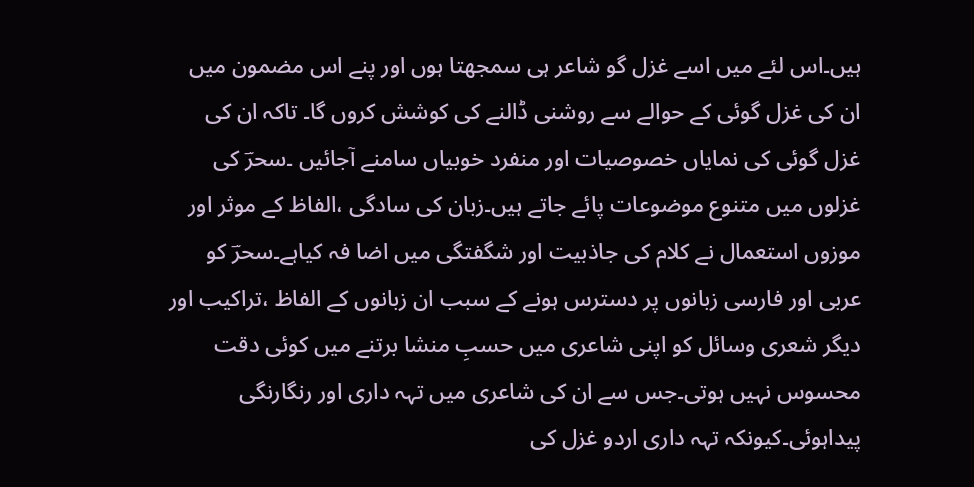ہیں۔اس لئے میں اسے غزل گو شاعر ہی سمجھتا ہوں اور پنے اس مضمون میں ان کی غزل گوئی کے حوالے سے روشنی ڈالنے کی کوشش کروں گا۔ تاکہ ان کی غزل گوئی کی نمایاں خصوصیات اور منفرد خوبیاں سامنے آجائیں ۔سحرؔ کی غزلوں میں متنوع موضوعات پائے جاتے ہیں۔زبان کی سادگی ،الفاظ کے موثر اور موزوں استعمال نے کلام کی جاذبیت اور شگفتگی میں اضا فہ کیاہے۔سحرؔ کو عربی اور فارسی زبانوں پر دسترس ہونے کے سبب ان زبانوں کے الفاظ ،تراکیب اور دیگر شعری وسائل کو اپنی شاعری میں حسبِ منشا برتنے میں کوئی دقت محسوس نہیں ہوتی۔جس سے ان کی شاعری میں تہہ داری اور رنگارنگی پیداہوئی۔کیونکہ تہہ داری اردو غزل کی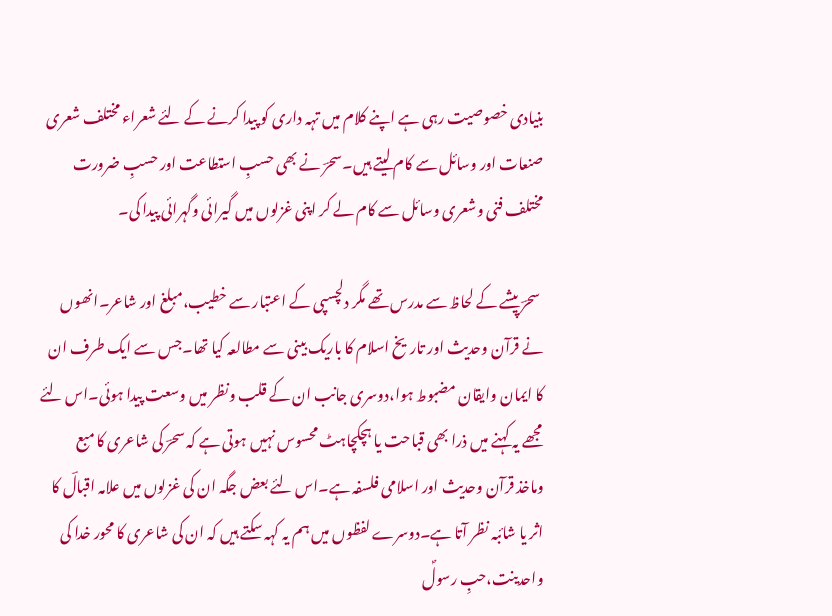بنیادی خصوصیت رہی ہے اپنے کلام میں تہہ داری کو پیدا کرنے کے لئے شعراء مختلف شعری صنعات اور وسائل سے کام لیتے ہیں۔سحرؔ نے بھی حسبِ استطاعت اور حسبِ ضرورت مختلف فنی وشعری وسائل سے کام لے کر اپنی غزلوں میں گیرائی وگہرائی پیدا کی۔

 سحرؔ پیشے کے لحاظ سے مدرس تھے مگر دلچسپی کے اعتبار سے خطیب،مبلغ اور شاعر۔انھوں نے قرآن وحدیث اور تاریخ اسلام کا باریک بینی سے مطالعہ کیا تھا۔جس سے ایک طرف ان کا ایمان وایقان مضبوط ہوا،دوسری جانب ان کے قلب ونظر میں وسعت پیدا ہوئی۔اس لئے مجھے یہ کہنے میں ذرا بھی قباحت یا ہچکچاہٹ محسوس نہیں ہوتی ہے کہ سحرؔ کی شاعری کا مبع وماخذ قرآن وحدیث اور اسلامی فلسفہ ہے۔اس لئے بعض جگہ ان کی غزلوں میں علامہ اقبالؔ کا اثر یا شائبہ نظر آتا ہے۔دوسرے لفظوں میں ہم یہ کہہ سکتے ہیں کہ ان کی شاعری کا محور خدا کی واحدینت،حبِ رسولؐ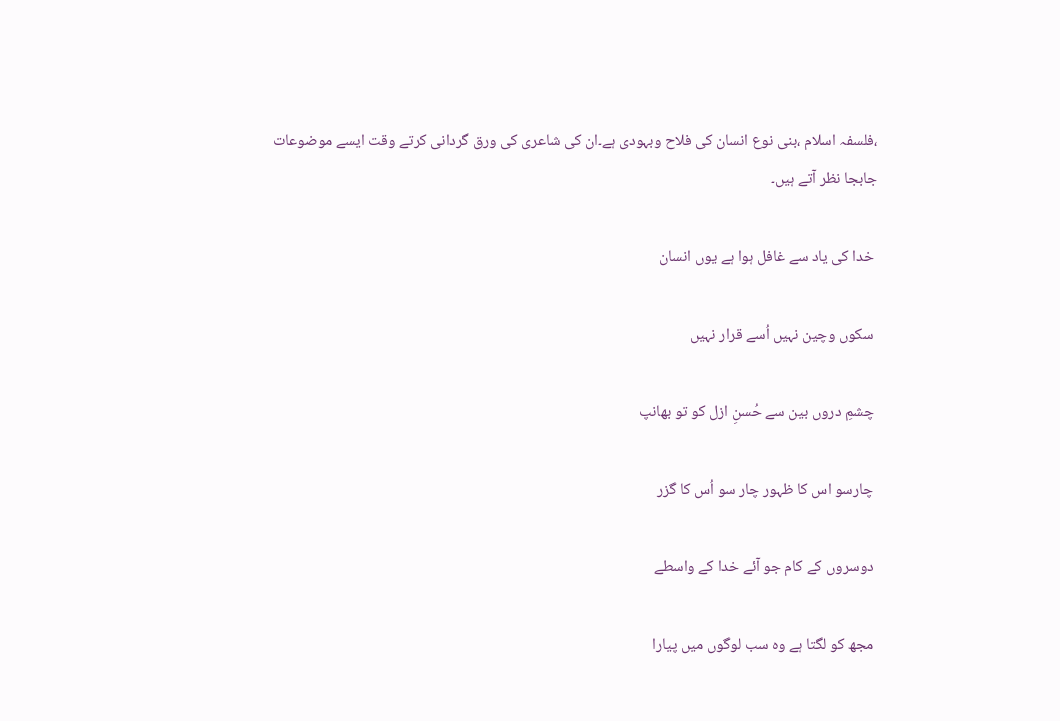،فلسفہ اسلام ،بنی نوع انسان کی فلاح وبہودی ہے۔ان کی شاعری کی ورق گردانی کرتے وقت ایسے موضوعات جابجا نظر آتے ہیں۔

 خدا کی یاد سے غافل ہوا ہے یوں انسان

 سکوں وچین نہیں اُسے قرار نہیں

 چشمِ دروں بین سے حُسنِ ازل کو تو بھانپ

 چارسو اس کا ظہور چار سو اُس کا گزر

 دوسروں کے کام جو آئے خدا کے واسطے

 مجھ کو لگتا ہے وہ سب لوگوں میں پیارا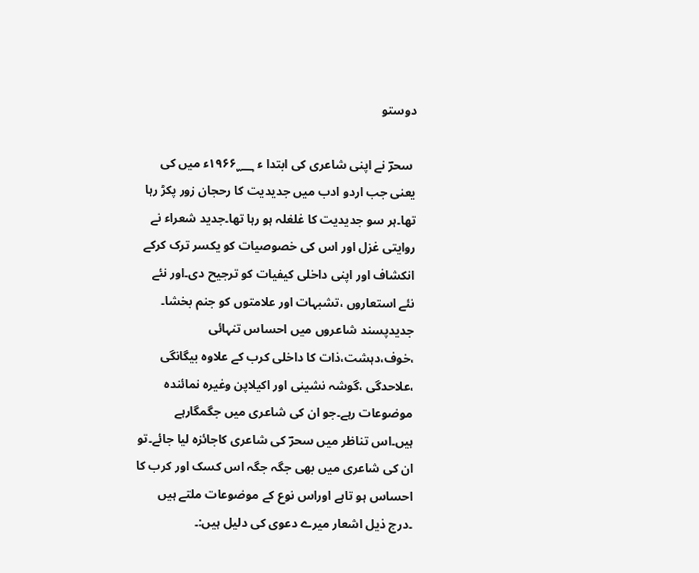دوستو

 سحرؔ نے اپنی شاعری کی ابتدا ء ۱۹۶۶؁ء میں کی یعنی جب اردو ادب میں جدیدیت کا رحجان زور پکڑ رہا تھا۔ہر سو جدیدیت کا غلغلہ ہو رہا تھا۔جدید شعراء نے روایتی غزل اور اس کی خصوصیات کو یکسر ترک کرکے انکشاف اور اپنی داخلی کیفیات کو ترجیح دی۔اور نئے نئے استعاروں ،تشبہات اور علامتوں کو جنم بخشا۔ جدیدپسند شاعروں میں احساس تنہائی ،خوف،دہشت،ذات کا داخلی کرب کے علاوہ بیگانگی ،علاحدگی ،گوشہ نشینی اور اکیلاپن وغیرہ نمائندہ موضوعات رہے۔جو ان کی شاعری میں جگمگارہے ہیں۔اس تناظر میں سحرؔ کی شاعری کاجائزہ لیا جائے۔تو ان کی شاعری میں بھی جگہ جگہ اس کسک اور کرب کا احساس ہو تاہے اوراس نوع کے موضوعات ملتے ہیں ۔درج ذیل اشعار میرے دعوی کی دلیل ہیں:۔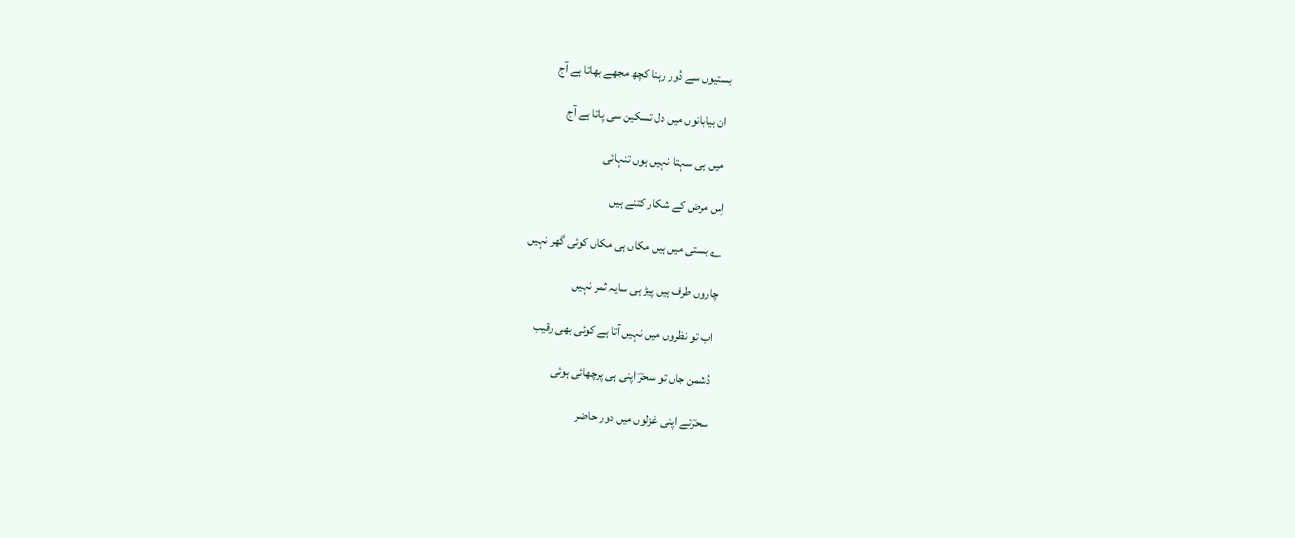بستیوں سے دُور رہنا کچھ مجھے بھاتا ہے آج

 ان بیابانوں میں دل تسکین سی پاتا ہے آج

 میں ہی سہتا نہیں ہوں تنہائی

اِس مرض کے شکار کتنے ہیں

؂ بستی میں ہیں مکاں ہی مکاں کوئی گھر نہیں

چاروں طرف ہیں پیڑ ہی سایہ ثمر نہیں

 اب تو نظروں میں نہیں آتا ہے کوئی بھی رقیب

 دُشمن جاں تو سحرؔ اپنی ہی پرچھائی ہوئی

 سحرؔنے اپنی غزلوں میں دور حاضر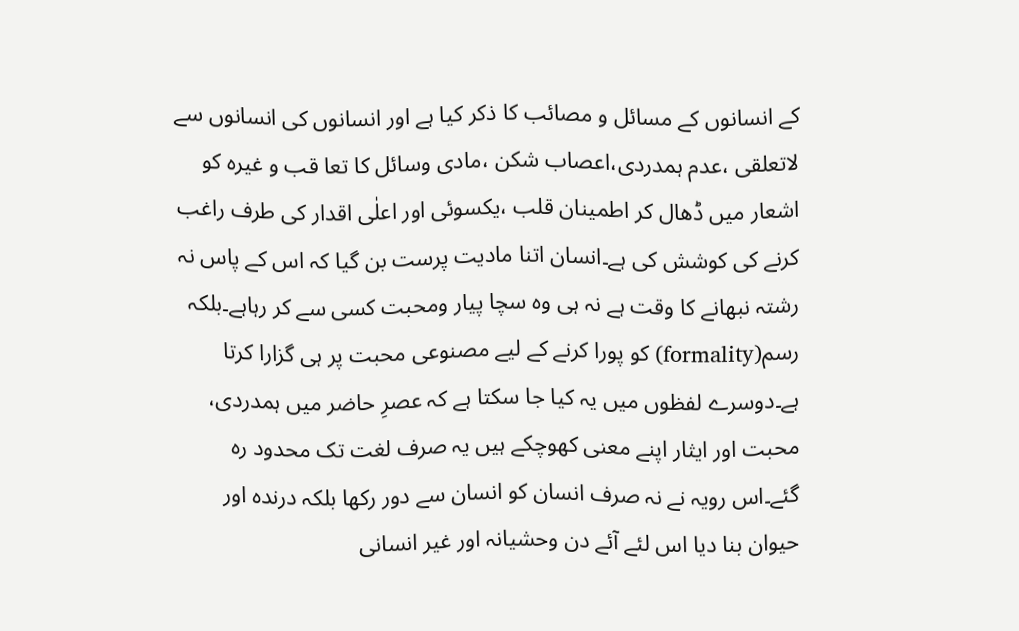کے انسانوں کے مسائل و مصائب کا ذکر کیا ہے اور انسانوں کی انسانوں سے لاتعلقی ،عدم ہمدردی،اعصاب شکن ،مادی وسائل کا تعا قب و غیرہ کو اشعار میں ڈھال کر اطمینان قلب ،یکسوئی اور اعلٰی اقدار کی طرف راغب کرنے کی کوشش کی ہے۔انسان اتنا مادیت پرست بن گیا کہ اس کے پاس نہ رشتہ نبھانے کا وقت ہے نہ ہی وہ سچا پیار ومحبت کسی سے کر رہاہے۔بلکہ رسم(formality) کو پورا کرنے کے لیے مصنوعی محبت پر ہی گزارا کرتا ہے۔دوسرے لفظوں میں یہ کیا جا سکتا ہے کہ عصرِ حاضر میں ہمدردی، محبت اور ایثار اپنے معنی کھوچکے ہیں یہ صرف لغت تک محدود رہ گئے۔اس رویہ نے نہ صرف انسان کو انسان سے دور رکھا بلکہ درندہ اور حیوان بنا دیا اس لئے آئے دن وحشیانہ اور غیر انسانی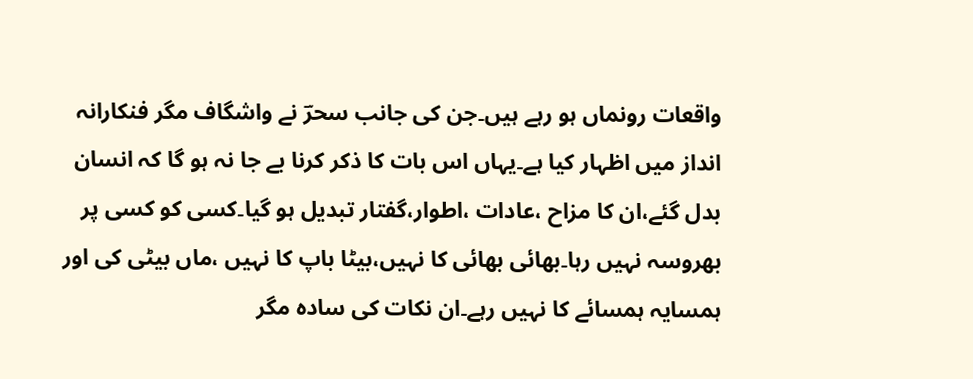واقعات رونماں ہو رہے ہیں۔جن کی جانب سحرؔ نے واشگاف مگر فنکارانہ انداز میں اظہار کیا ہے۔یہاں اس بات کا ذکر کرنا بے جا نہ ہو گا کہ انسان بدل گئے،ان کا مزاح ،عادات ،اطوار،گفتار تبدیل ہو گیا۔کسی کو کسی پر بھروسہ نہیں رہا۔بھائی بھائی کا نہیں،بیٹا باپ کا نہیں ،ماں بیٹی کی اور ہمسایہ ہمسائے کا نہیں رہے۔ان نکات کی سادہ مگر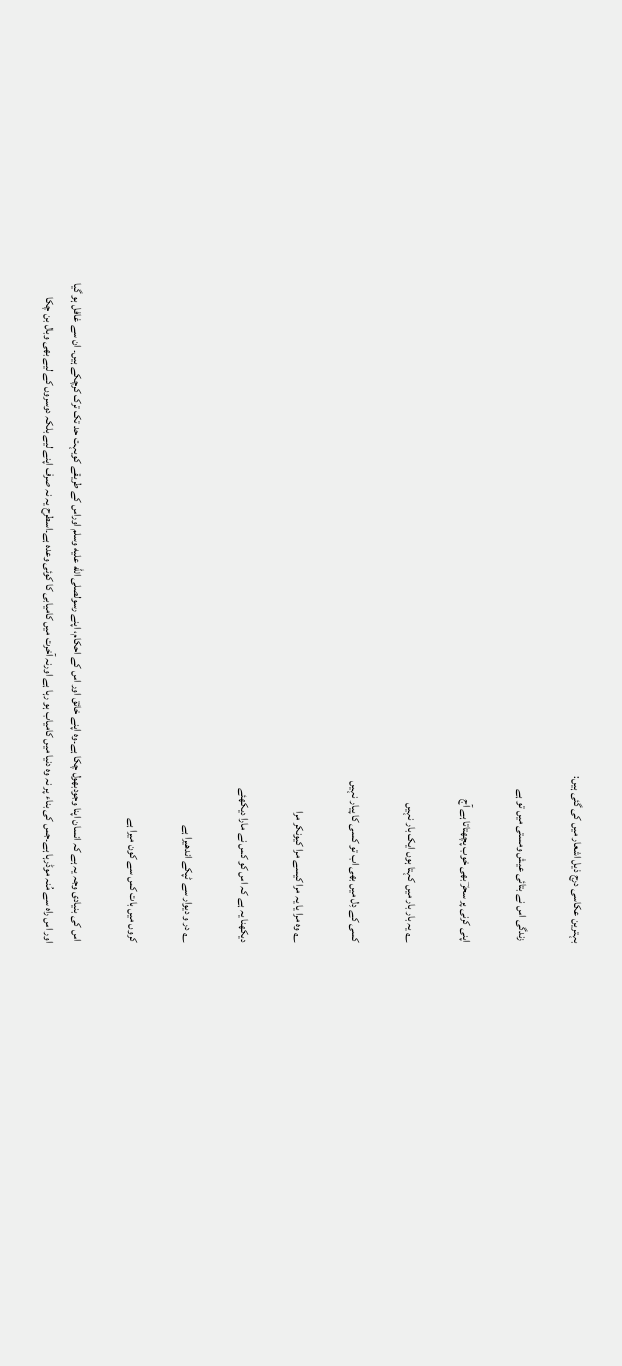بہترین عکاسی درج ذیل اشعار میں کی گئی ہیں:

 زندگی اس نے بتائی عیش ومستی میں تو ہے

اپنی کرنی پر سحرؔ بھی خوب پچھتاتا ہے آج

؂ یہ بار بار میں کہتا ہوں ایک بار نہیں

کسی کے دِل میں بھی اب تو کسی کا پیار نہیں

؂ وہ مرا یا یہ مرا کیسے مرا کیونکر مرا

دیکھنا یہ ہے کہ اس کو کس نے مارا دیکھئے

؂ در و دیوار سے ٹپکے اندھیرا ہے

کروں میں بات کس سے کون میرا ہے

 اس کی بنیادی وجہ یہ ہے کہ انسان اپنا وجودبھول چکا ہے۔وہ اپنے خائق اور اس کے احکام، اپنے رسولصلى الله عليه وسلم اوراس کے طریقے کوبہت حد تک ترک کرچکے ہیں۔ ان سے غافل ہو گیا اور اس راہ سے مُنہ موڈرہا ہے۔جس کی بناء پر نہ وہ دنیا میں کامیاب ہو رہا ہے اورنہ آخرت میں کامیابی کا کوئی وعدہ ہے۔اسطرح یہ نہ صرف اپنے لیے بلکہ دوسروں کے لیے بھی وبال بن چکا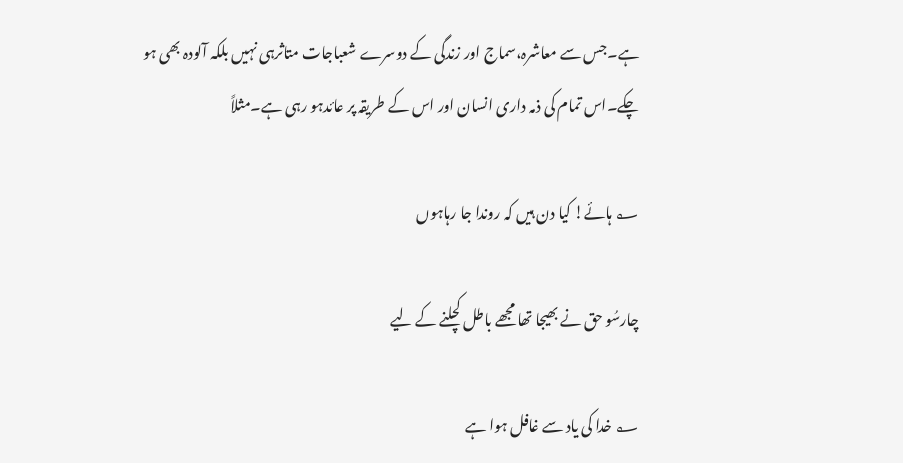ہے۔جس سے معاشرہ،سماج اور زندگی کے دوسرے شعباجات متاثرہی نہیں بلکہ آلودہ بھی ہو چکے۔اس تمام کی ذمہ داری انسان اور اس کے طریقہ پر عائدہو رہی ہے۔مثلاً

؂ ہائے! کیا دن ہیں کہ روندا جا رہاہوں

چارسُو حق نے بھیجا تھا مجھے باطل کچلنے کے لیے

؂ خدا کی یاد سے غافل ہوا ہے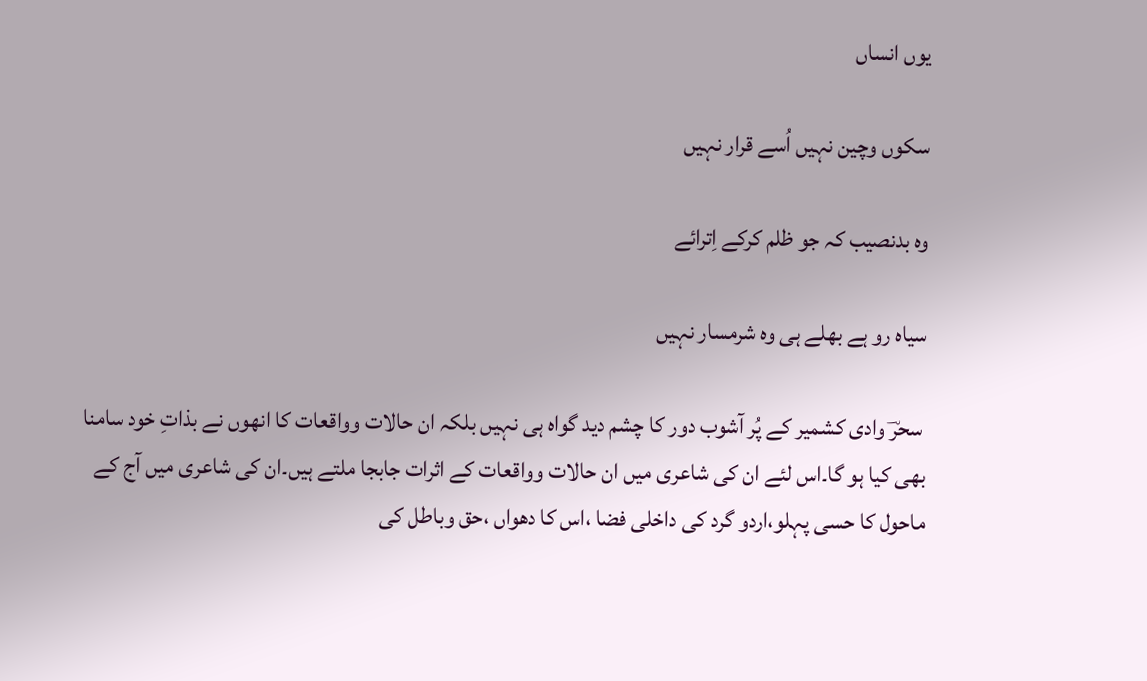یوں انساں

سکوں وچین نہیں اُسے قرار نہیں

وہ بدنصیب کہ جو ظلم کرکے اِترائے

سیاہ رو ہے بھلے ہی وہ شرمسار نہیں

 سحرؔ وادی کشمیر کے پُر آشوب دور کا چشم دید گواہ ہی نہیں بلکہ ان حالات وواقعات کا انھوں نے بذاتِ خود سامنا بھی کیا ہو گا۔اس لئے ان کی شاعری میں ان حالات وواقعات کے اثرات جابجا ملتے ہیں۔ان کی شاعری میں آج کے ماحول کا حسی پہلو،اردو گرد کی داخلی فضا ،اس کا دھواں ،حق وباطل کی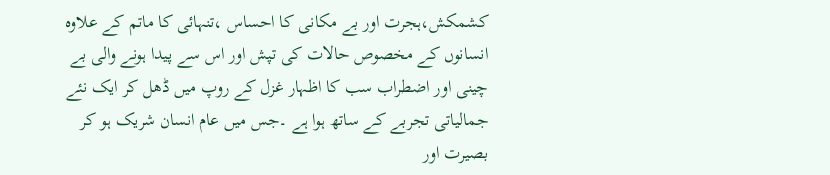کشمکش،ہجرت اور بے مکانی کا احساس ،تنہائی کا ماتم کے علاوہ انسانوں کے مخصوص حالات کی تپش اور اس سے پیدا ہونے والی بے چینی اور اضطراب سب کا اظہار غزل کے روپ میں ڈھل کر ایک نئے جمالیاتی تجربے کے ساتھ ہوا ہے ۔جس میں عام انسان شریک ہو کر بصیرت اور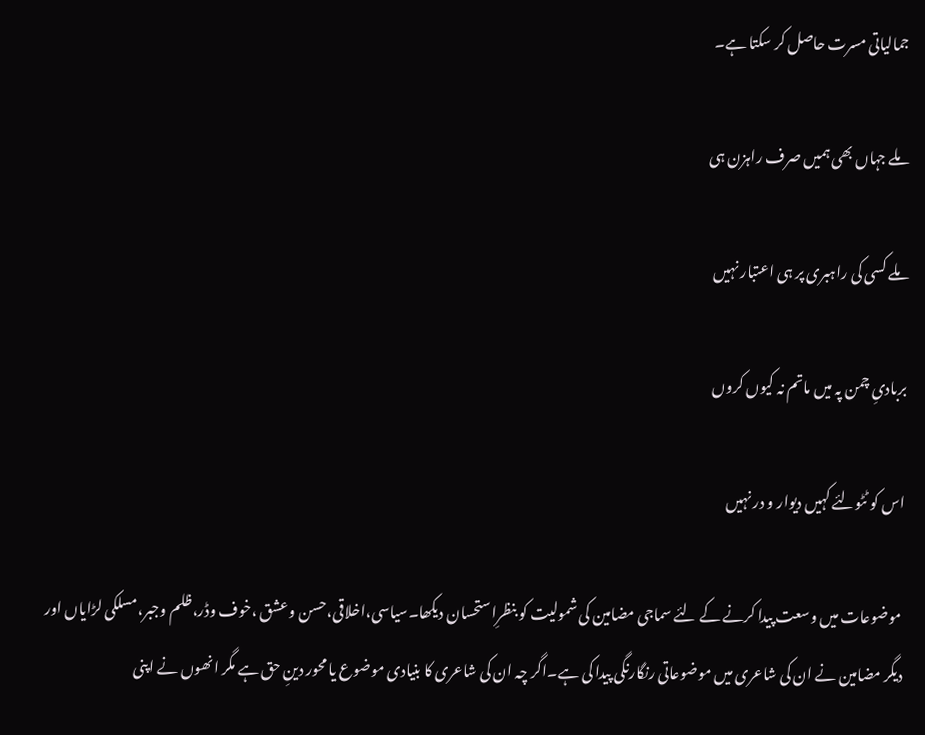جمالیاتی مسرت حاصل کر سکتا ہے۔

ملے جہاں بھی ہمیں صرف راہزن ہی

ملے کسی کی راہبری پر ہی اعتبار نہیں

بربادیِ چمن پہ میں ماتم نہ کیوں کروں

اس کو ٹٹولئے کہیں دیوار و در نہیں

 موضوعات میں وسعت پیدا کرنے کے لئے سماجی مضامین کی شمولیت کو بنظرِاستحسان دیکھا۔سیاسی،اخلاقی،حسن وعشق ،خوف وڈر،ظلم وجبر،مسلکی لڑایاں اور دیگر مضامین نے ان کی شاعری میں موضوعاتی رنگارنگی پیدا کی ہے۔اگر چہ ان کی شاعری کا بنیادی موضوع یا محور دینِ حق ہے مگر انھوں نے اپنی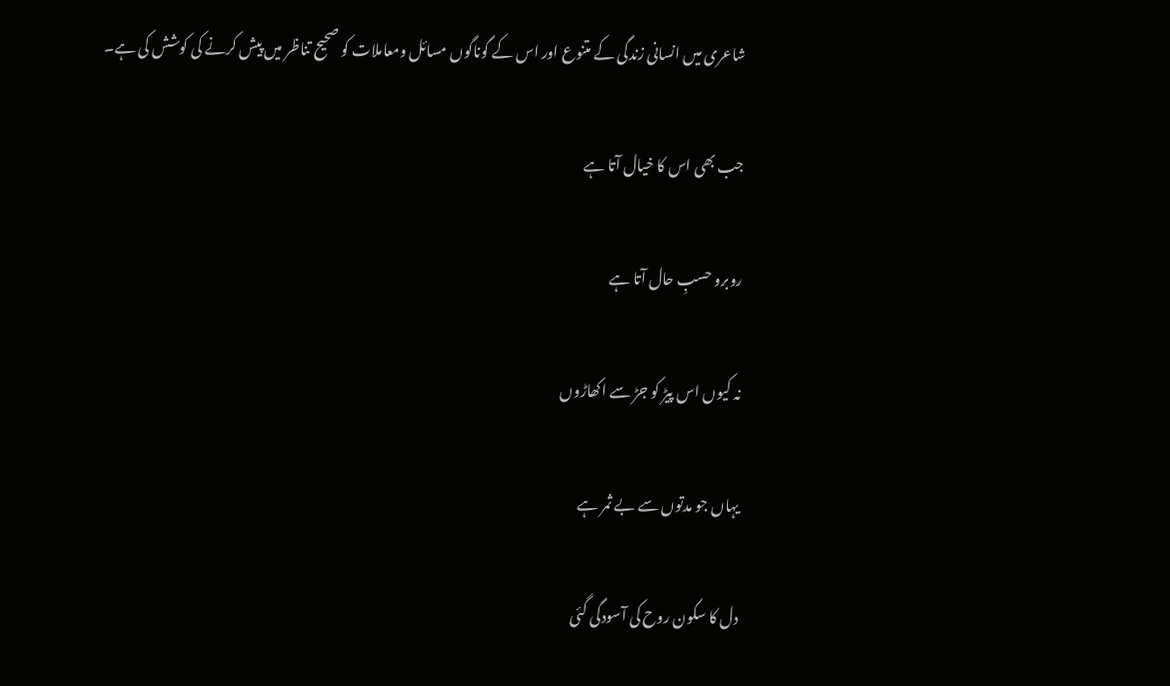شاعری میں انسانی زندگی کے متنوع اور اس کے گوناگوں مسائل ومعاملات کو صحیح تناظر میں پیش کرنے کی کوشش کی ہے۔

جب بھی اس کا خیال آتا ہے

روبرو حسبِ حال آتا ہے

نہ کیوں اس پیڑ کو جڑ سے اکھاڑوں

یہاں جو مدتوں سے بے ثمر ہے

دل کا سکون روح کی آسودگی گئی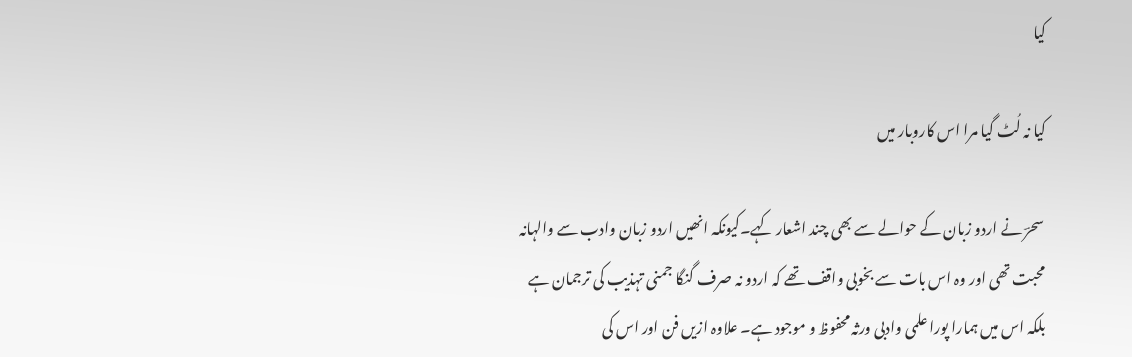کیا

کیا نہ لُٹ گیا مرا اس کاروبار میں

 سحرؔ نے اردو زبان کے حوالے سے بھی چند اشعار کہے۔کیونکہ انھیں اردو زبان وادب سے والہانہ محبت تھی اور وہ اس بات سے بخوبی واقف تھے کہ اردو نہ صرف گنگا جمنی تہذیب کی ترجمان ہے بلکہ اس میں ہمارا پورا علمی وادبی ورثہ محفوظ و موجود ہے۔ علاوہ ازیں فن اور اس کی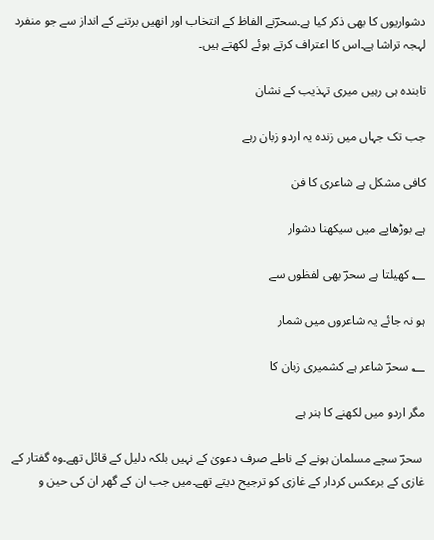دشواریوں کا بھی ذکر کیا ہے۔سحرؔنے الفاظ کے انتخاب اور انھیں برتنے کے انداز سے جو منفرد لہجہ تراشا ہے۔اس کا اعتراف کرتے ہوئے لکھتے ہیں۔

تابندہ ہی رہیں میری تہذیب کے نشان

جب تک جہاں میں زندہ یہ اردو زبان رہے

کافی مشکل ہے شاعری کا فن

ہے بوڑھاپے میں سیکھنا دشوار

؂ کھیلتا ہے سحرؔ بھی لفظوں سے

ہو نہ جائے یہ شاعروں میں شمار

؂ سحرؔ شاعر ہے کشمیری زبان کا

مگر اردو میں لکھنے کا ہنر ہے

 سحرؔ سچے مسلمان ہونے کے ناطے صرف دعویٰ کے نہیں بلکہ دلیل کے قائل تھے۔وہ گفتار کے غازی کے برعکس کردار کے غازی کو ترجیح دیتے تھے۔میں جب ان کے گھر ان کی حین و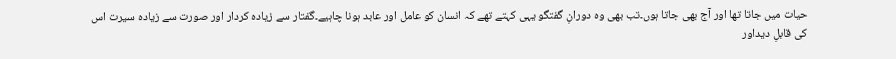حیات میں جاتا تھا اور آج بھی جاتا ہوں۔تب بھی وہ دورانِ گفتگو یہی کہتے تھے کہ انسان کو عامل اور عابد ہونا چاہیے۔گفتار سے زیادہ کردار اور صورت سے زیادہ سیرت اس کی قابلِ دیداور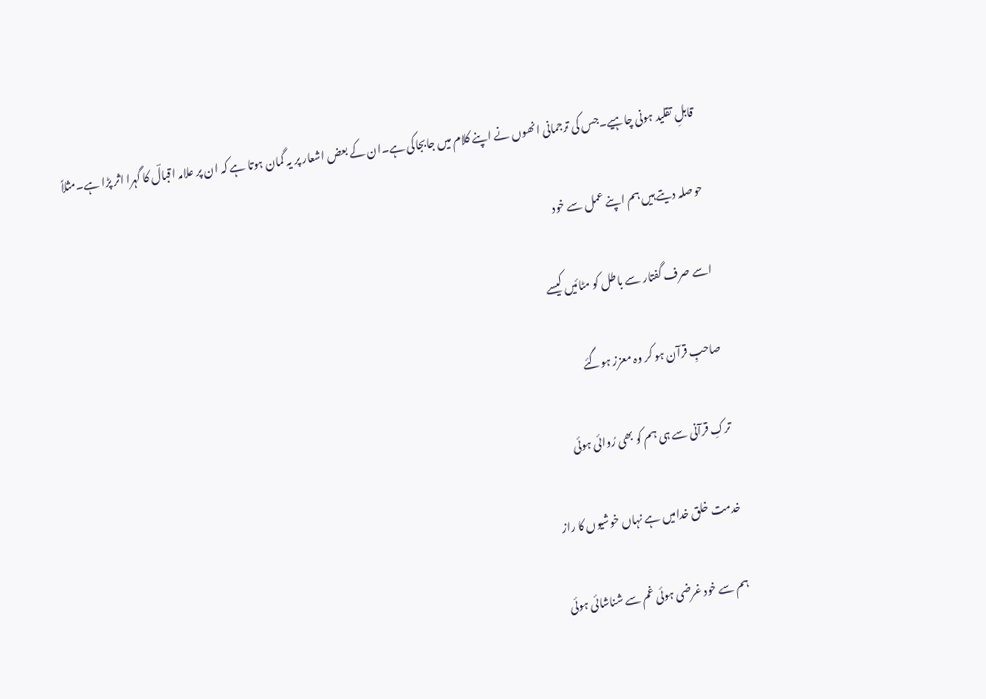قابلِ تقلید ہونی چاہیے۔جس کی ترجمانی انھوں نے اپنے کلام میں جابجاکی ہے۔ان کے بعض اشعار پر یہ گمان ہوتا ہے کہ ان پر علامہ اقبالؔ کا گہرا اثر پڑا ہے۔مثلاً

حوصلہ دیتے ہیں ہم اپنے عمل سے خود

اسے صرف گفتار سے باطل کو مٹائیں کیسے

صاحبِ قرآن ہو کر وہ معزز ہوگئے

ترکِ قرآنی سے ہی ہم کو بھی رُوائی ہوئی

خدمت خلق خدامیں ہے نہاں خوشیوں کا راز

ہم سے خود غرضی ہوئی غم سے شناشائی ہوئی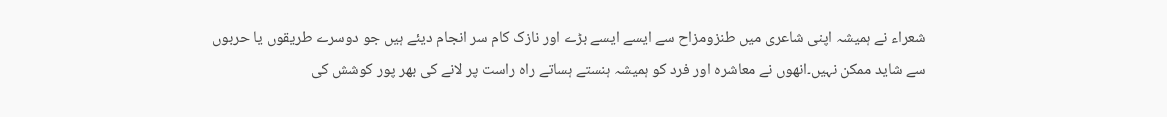شعراء نے ہمیشہ اپنی شاعری میں طنزومزاح سے ایسے ایسے بڑے اور نازک کام سر انجام دیئے ہیں جو دوسرے طریقوں یا حربوں سے شاید ممکن نہیں۔انھوں نے معاشرہ اور فرد کو ہمیشہ ہنستے ہساتے راہ راست پر لانے کی بھر پور کوشش کی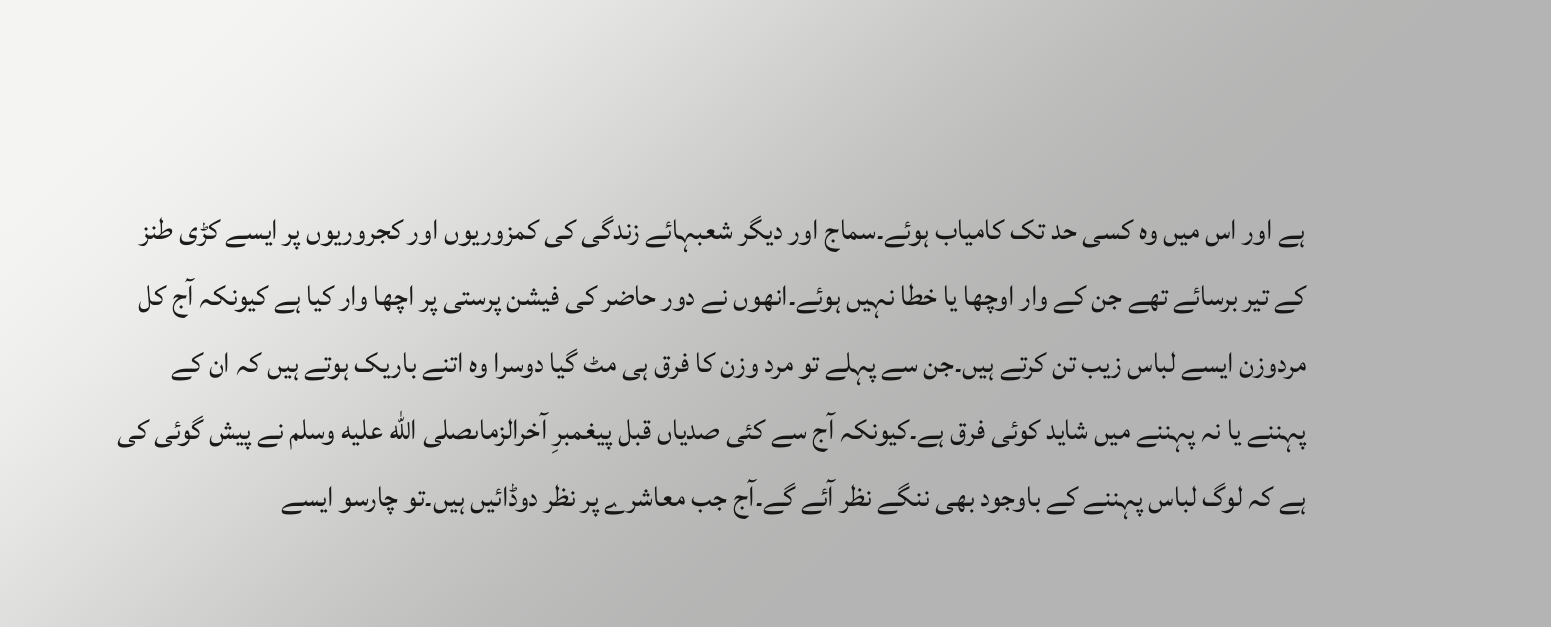ہے اور اس میں وہ کسی حد تک کامیاب ہوئے۔سماج اور دیگر شعبہائے زندگی کی کمزوریوں اور کجروریوں پر ایسے کڑی طنز کے تیر برسائے تھے جن کے وار اوچھا یا خطا نہیں ہوئے۔انھوں نے دور حاضر کی فیشن پرستی پر اچھا وار کیا ہے کیونکہ آج کل مردوزن ایسے لباس زیب تن کرتے ہیں۔جن سے پہلے تو مرد وزن کا فرق ہی مٹ گیا دوسرا وہ اتنے باریک ہوتے ہیں کہ ان کے پہننے یا نہ پہننے میں شاید کوئی فرق ہے۔کیونکہ آج سے کئی صدیاں قبل پیغمبرِ آخرالزماںصلى الله عليه وسلم نے پیش گوئی کی ہے کہ لوگ لباس پہننے کے باوجود بھی ننگے نظر آئے گے۔آج جب معاشرے پر نظر دوڈائیں ہیں۔تو چارسو ایسے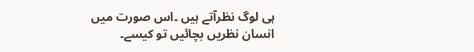ہی لوگ نظرآتے ہیں ۔اس صورت میں انسان نظریں بچائیں تو کیسے۔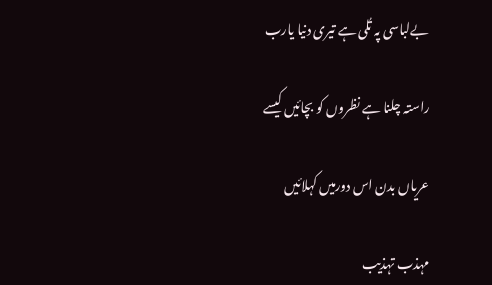بےلباسی پہ تُلی ہے تیری دنیا یارب

راستہ چلنا ہے نظروں کو بچائیں کیسے

عریاں بدن اس دورمیں کہلائیں

مہذب تہذیب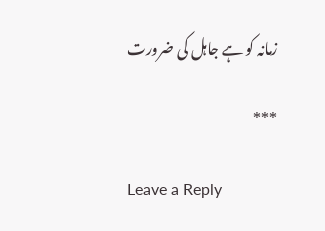زمانہ کو ہے جاہل کی ضرورت

***

Leave a Reply